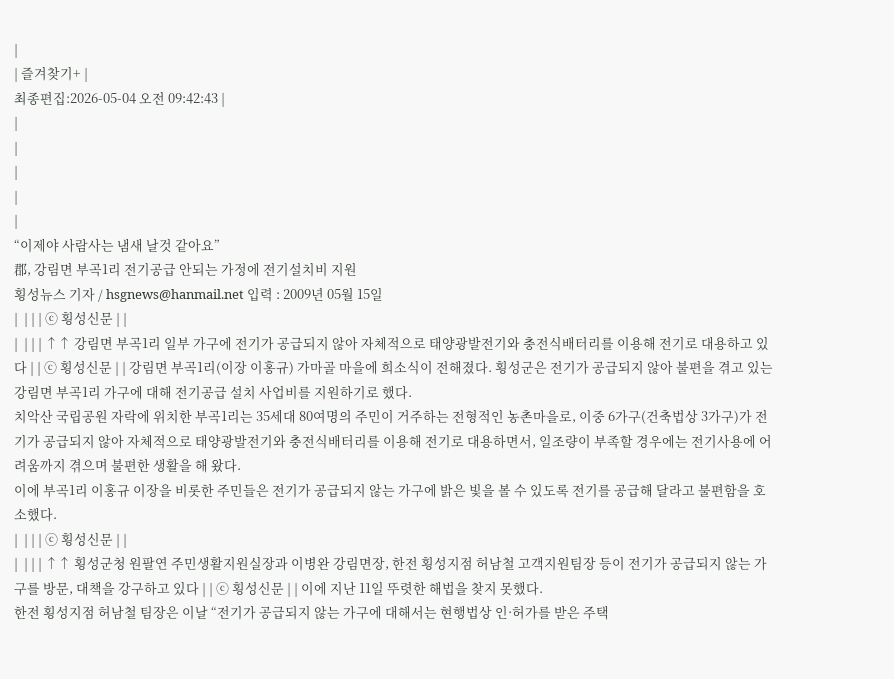|
| 즐겨찾기+ |
최종편집:2026-05-04 오전 09:42:43 |
|
|
|
|
|
“이제야 사람사는 냄새 날것 같아요”
郡, 강림면 부곡1리 전기공급 안되는 가정에 전기설치비 지원
횡성뉴스 기자 / hsgnews@hanmail.net 입력 : 2009년 05월 15일
|  | | | ⓒ 횡성신문 | |
|  | | | ↑↑ 강림면 부곡1리 일부 가구에 전기가 공급되지 않아 자체적으로 태양광발전기와 충전식배터리를 이용해 전기로 대용하고 있다 | | ⓒ 횡성신문 | | 강림면 부곡1리(이장 이홍규) 가마골 마을에 희소식이 전해졌다. 횡성군은 전기가 공급되지 않아 불편을 겪고 있는 강림면 부곡1리 가구에 대해 전기공급 설치 사업비를 지원하기로 했다.
치악산 국립공원 자락에 위치한 부곡1리는 35세대 80여명의 주민이 거주하는 전형적인 농촌마을로, 이중 6가구(건축법상 3가구)가 전기가 공급되지 않아 자체적으로 태양광발전기와 충전식배터리를 이용해 전기로 대용하면서, 일조량이 부족할 경우에는 전기사용에 어려움까지 겪으며 불편한 생활을 해 왔다.
이에 부곡1리 이홍규 이장을 비롯한 주민들은 전기가 공급되지 않는 가구에 밝은 빛을 볼 수 있도록 전기를 공급해 달라고 불편함을 호소했다.
|  | | | ⓒ 횡성신문 | |
|  | | | ↑↑ 횡성군청 원팔연 주민생활지원실장과 이병완 강림면장, 한전 횡성지점 허남철 고객지원팀장 등이 전기가 공급되지 않는 가구를 방문, 대책을 강구하고 있다 | | ⓒ 횡성신문 | | 이에 지난 11일 뚜렷한 해법을 찾지 못했다.
한전 횡성지점 허남철 팀장은 이날 “전기가 공급되지 않는 가구에 대해서는 현행법상 인·허가를 받은 주택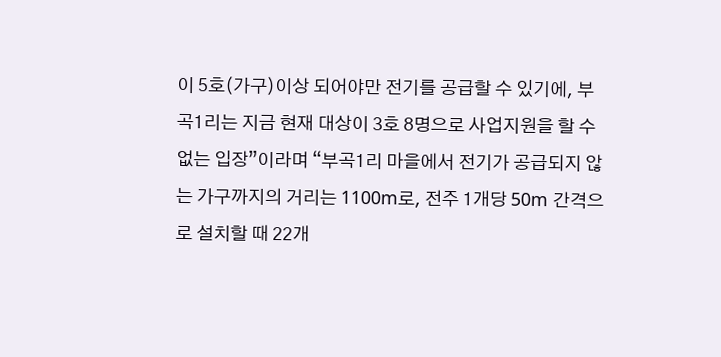이 5호(가구)이상 되어야만 전기를 공급할 수 있기에, 부곡1리는 지금 현재 대상이 3호 8명으로 사업지원을 할 수 없는 입장”이라며 “부곡1리 마을에서 전기가 공급되지 않는 가구까지의 거리는 1100m로, 전주 1개당 50m 간격으로 설치할 때 22개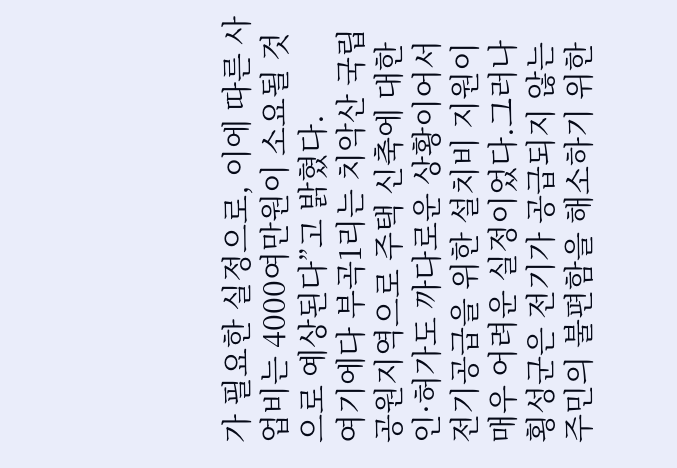가 필요한 실정으로, 이에 따른 사업비는 4000여만원이 소요될 것으로 예상된다”고 밝혔다.
여기에다 부곡1리는 치악산 국립공원지역으로 주택 신축에 대한 인·허가도 까다로운 상황이어서 전기공급을 위한 설치비 지원이 매우 어려운 실정이었다.그러나 횡성군은 전기가 공급되지 않는 주민의 불편함을 해소하기 위한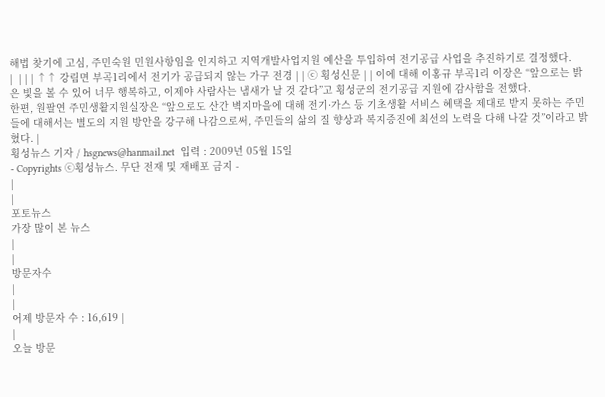해법 찾기에 고심, 주민숙원 민원사항임을 인지하고 지역개발사업지원 예산을 투입하여 전기공급 사업을 추진하기로 결정했다.
|  | | | ↑↑ 강림면 부곡1리에서 전기가 공급되지 않는 가구 전경 | | ⓒ 횡성신문 | | 이에 대해 이홍규 부곡1리 이장은 “앞으로는 밝은 빛을 볼 수 있어 너무 행복하고, 이제야 사람사는 냄새가 날 것 같다”고 횡성군의 전기공급 지원에 감사함을 전했다.
한편, 원팔연 주민생활지원실장은 “앞으로도 산간 벽지마을에 대해 전기·가스 등 기초생활 서비스 혜택을 제대로 받지 못하는 주민들에 대해서는 별도의 지원 방안을 강구해 나감으로써, 주민들의 삶의 질 향상과 복지증진에 최선의 노력을 다해 나갈 것”이라고 밝혔다. |
횡성뉴스 기자 / hsgnews@hanmail.net  입력 : 2009년 05월 15일
- Copyrights ⓒ횡성뉴스. 무단 전재 및 재배포 금지 -
|
|
포토뉴스
가장 많이 본 뉴스
|
|
방문자수
|
|
어제 방문자 수 : 16,619 |
|
오늘 방문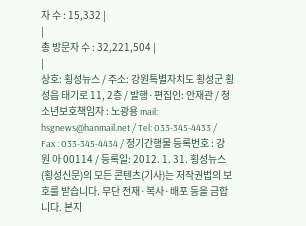자 수 : 15,332 |
|
총 방문자 수 : 32,221,504 |
|
상호: 횡성뉴스 / 주소: 강원특별자치도 횡성군 횡성읍 태기로 11, 2층 / 발행·편집인: 안재관 / 청소년보호책임자 : 노광용 mail: hsgnews@hanmail.net / Tel: 033-345-4433 / Fax : 033-345-4434 / 정기간행물 등록번호 : 강원 아 00114 / 등록일: 2012. 1. 31. 횡성뉴스(횡성신문)의 모든 콘텐츠(기사)는 저작권법의 보호를 받습니다. 무단 전재·복사·배포 등을 금합니다. 본지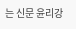는 신문 윤리강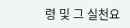령 및 그 실천요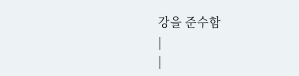강을 준수함
|
|